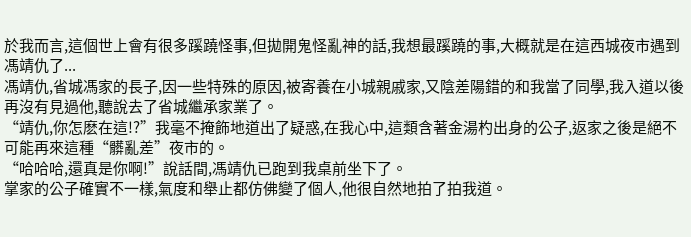於我而言,這個世上會有很多蹊蹺怪事,但拋開鬼怪亂神的話,我想最蹊蹺的事,大概就是在這西城夜市遇到馮靖仇了...
馮靖仇,省城馮家的長子,因一些特殊的原因,被寄養在小城親戚家,又陰差陽錯的和我當了同學,我入道以後再沒有見過他,聽說去了省城繼承家業了。
“靖仇,你怎麽在這!?”我毫不掩飾地道出了疑惑,在我心中,這類含著金湯杓出身的公子,返家之後是絕不可能再來這種“髒亂差”夜市的。
“哈哈哈,還真是你啊!”說話間,馮靖仇已跑到我桌前坐下了。
掌家的公子確實不一樣,氣度和舉止都仿佛變了個人,他很自然地拍了拍我道。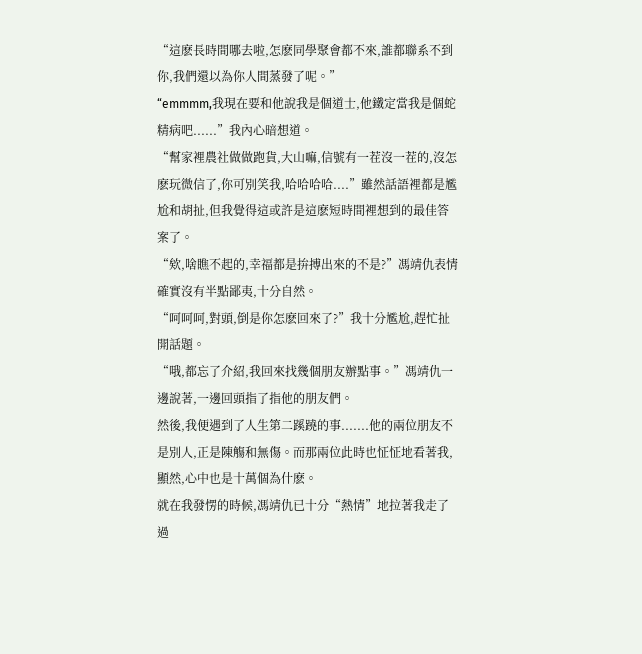“這麽長時間哪去啦,怎麽同學聚會都不來,誰都聯系不到你,我們還以為你人間蒸發了呢。”
“emmmm,我現在要和他說我是個道士,他鐵定當我是個蛇精病吧......”我內心暗想道。
“幫家裡農社做做跑貨,大山嘛,信號有一茬沒一茬的,沒怎麽玩微信了,你可別笑我,哈哈哈哈....”雖然話語裡都是尷尬和胡扯,但我覺得這或許是這麽短時間裡想到的最佳答案了。
“欸,啥瞧不起的,幸福都是拚搏出來的不是?”馮靖仇表情確實沒有半點鄙夷,十分自然。
“呵呵呵,對頭,倒是你怎麽回來了?”我十分尷尬,趕忙扯開話題。
“哦,都忘了介紹,我回來找幾個朋友辦點事。”馮靖仇一邊說著,一邊回頭指了指他的朋友們。
然後,我便遇到了人生第二蹊蹺的事.......他的兩位朋友不是別人,正是陳觴和無傷。而那兩位此時也怔怔地看著我,顯然,心中也是十萬個為什麽。
就在我發愣的時候,馮靖仇已十分“熱情”地拉著我走了過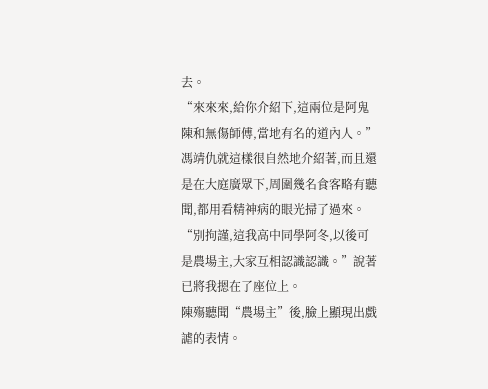去。
“來來來,給你介紹下,這兩位是阿鬼陳和無傷師傅,當地有名的道內人。”馮靖仇就這樣很自然地介紹著,而且還是在大庭廣眾下,周圍幾名食客略有聽聞,都用看精神病的眼光掃了過來。
“別拘謹,這我高中同學阿冬,以後可是農場主,大家互相認識認識。”說著已將我摁在了座位上。
陳殤聽聞“農場主”後,臉上顯現出戲謔的表情。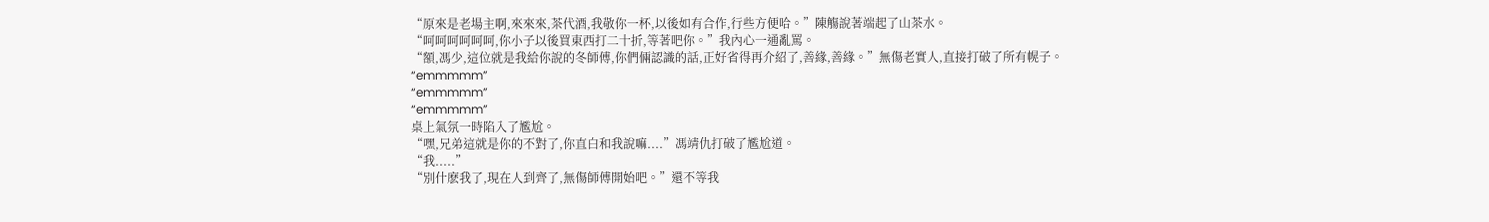“原來是老場主啊,來來來,茶代酒,我敬你一杯,以後如有合作,行些方便哈。”陳觴說著端起了山茶水。
“呵呵呵呵呵呵,你小子以後買東西打二十折,等著吧你。”我內心一通亂罵。
“額,馮少,這位就是我給你說的冬師傅,你們倆認識的話,正好省得再介紹了,善緣,善緣。”無傷老實人,直接打破了所有幌子。
“emmmmm”
“emmmmm”
“emmmmm”
桌上氣氛一時陷入了尷尬。
“嘿,兄弟這就是你的不對了,你直白和我說嘛....”馮靖仇打破了尷尬道。
“我.....”
“別什麽我了,現在人到齊了,無傷師傅開始吧。”還不等我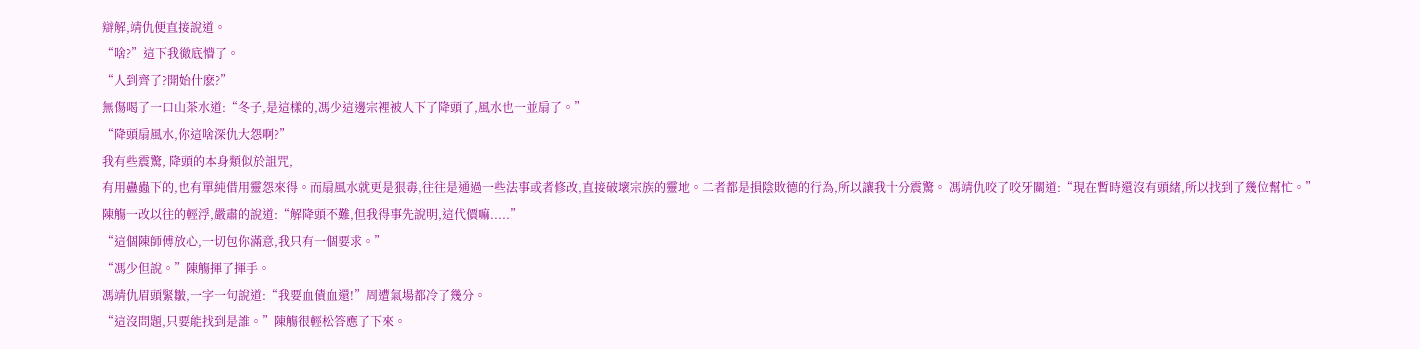辯解,靖仇便直接說道。
“啥?”這下我徹底懵了。
“人到齊了?開始什麽?”
無傷喝了一口山茶水道:“冬子,是這樣的,馮少這邊宗裡被人下了降頭了,風水也一並扇了。”
“降頭扇風水,你這啥深仇大怨啊?”
我有些震驚, 降頭的本身類似於詛咒,
有用蠱蟲下的,也有單純借用靈怨來得。而扇風水就更是狠毒,往往是通過一些法事或者修改,直接破壞宗族的靈地。二者都是損陰敗德的行為,所以讓我十分震驚。 馮靖仇咬了咬牙關道:“現在暫時還沒有頭緒,所以找到了幾位幫忙。”
陳觴一改以往的輕浮,嚴肅的說道:“解降頭不難,但我得事先說明,這代價嘛.....”
“這個陳師傅放心,一切包你滿意,我只有一個要求。”
“馮少但說。”陳觴揮了揮手。
馮靖仇眉頭緊皺,一字一句說道:“我要血債血還!”周遭氣場都冷了幾分。
“這沒問題,只要能找到是誰。”陳觴很輕松答應了下來。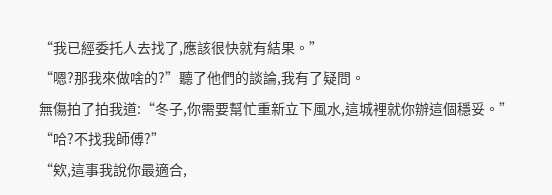“我已經委托人去找了,應該很快就有結果。”
“嗯?那我來做啥的?”聽了他們的談論,我有了疑問。
無傷拍了拍我道:“冬子,你需要幫忙重新立下風水,這城裡就你辦這個穩妥。”
“哈?不找我師傅?”
“欸,這事我說你最適合,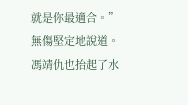就是你最適合。”無傷堅定地說道。
馮靖仇也抬起了水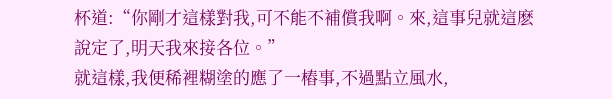杯道:“你剛才這樣對我,可不能不補償我啊。來,這事兒就這麽說定了,明天我來接各位。”
就這樣,我便稀裡糊塗的應了一樁事,不過點立風水,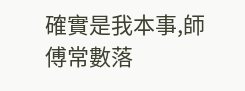確實是我本事,師傅常數落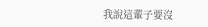我說這輩子要沒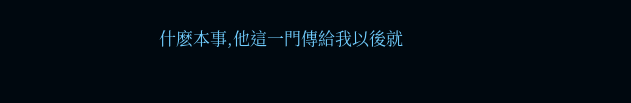什麽本事,他這一門傳給我以後就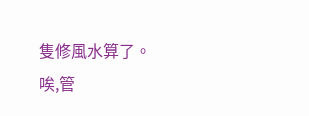隻修風水算了。
唉,管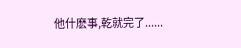他什麽事,乾就完了......